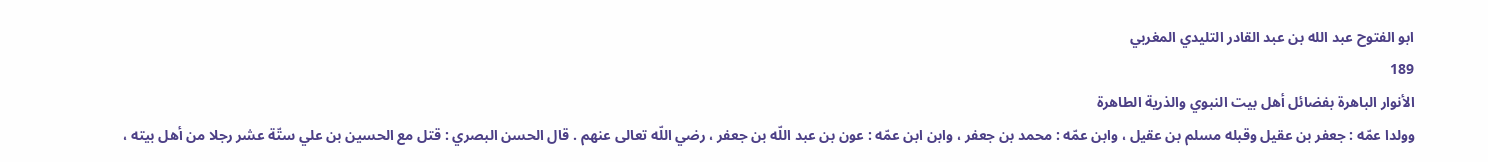ابو الفتوح عبد الله بن عبد القادر التليدي المغربي
189
الأنوار الباهرة بفضائل أهل بيت النبوي والذرية الطاهرة
وولدا عمّه : جعفر بن عقيل وقبله مسلم بن عقيل ، وابن عمّه : محمد بن جعفر ، وابن ابن عمّه : عون بن عبد اللّه بن جعفر ، رضي اللّه تعالى عنهم . قال الحسن البصري : قتل مع الحسين بن علي ستّة عشر رجلا من أهل بيته ،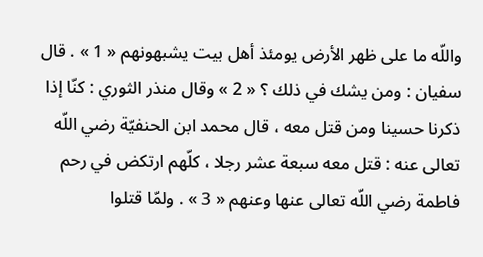واللّه ما على ظهر الأرض يومئذ أهل بيت يشبهونهم « 1 » . قال سفيان : ومن يشك في ذلك ؟ « 2 » وقال منذر الثوري : كنّا إذا ذكرنا حسينا ومن قتل معه ، قال محمد ابن الحنفيّة رضي اللّه تعالى عنه : قتل معه سبعة عشر رجلا ، كلّهم ارتكض في رحم فاطمة رضي اللّه تعالى عنها وعنهم « 3 » . ولمّا قتلوا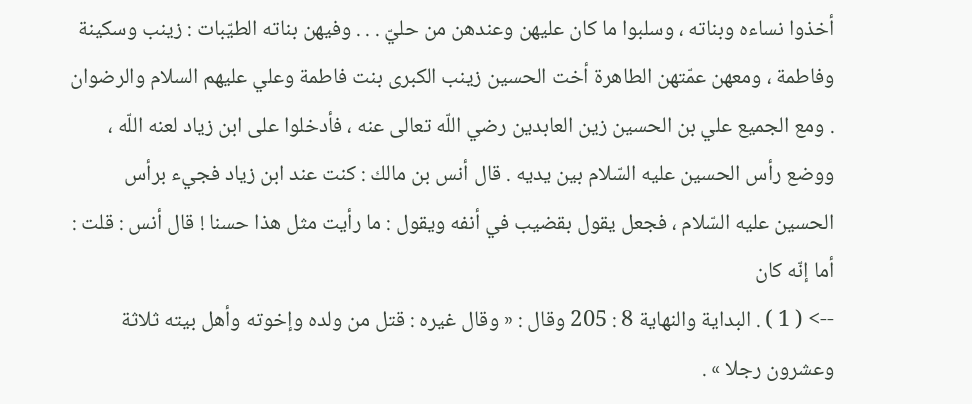أخذوا نساءه وبناته ، وسلبوا ما كان عليهن وعندهن من حليّ . . . وفيهن بناته الطيّبات : زينب وسكينة وفاطمة ، ومعهن عمّتهن الطاهرة أخت الحسين زينب الكبرى بنت فاطمة وعلي عليهم السلام والرضوان . ومع الجميع علي بن الحسين زين العابدين رضي اللّه تعالى عنه ، فأدخلوا على ابن زياد لعنه اللّه ، ووضع رأس الحسين عليه السّلام بين يديه . قال أنس بن مالك : كنت عند ابن زياد فجيء برأس الحسين عليه السّلام ، فجعل يقول بقضيب في أنفه ويقول : ما رأيت مثل هذا حسنا ! قال أنس : قلت : أما إنّه كان
--> ( 1 ) . البداية والنهاية 8 : 205 وقال : « وقال غيره : قتل من ولده وإخوته وأهل بيته ثلاثة وعشرون رجلا » .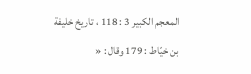المعجم الكبير 3 : 118 ، تاريخ خليفة بن خيّاط : 179 وقال : «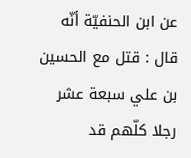عن ابن الحنفيّة أنّه قال : قتل مع الحسين بن علي سبعة عشر رجلا كلّهم قد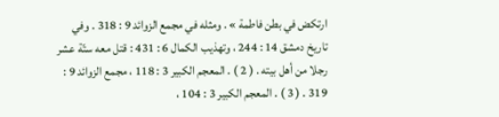ارتكض في بطن فاطمة » . ومثله في مجمع الزوائد 9 : 318 . وفي تاريخ دمشق 14 : 244 ، وتهذيب الكمال 6 : 431 : قتل معه ستّة عشر رجلا من أهل بيته . ( 2 ) . المعجم الكبير 3 : 118 ، مجمع الزوائد 9 : 319 . ( 3 ) . المعجم الكبير 3 : 104 ،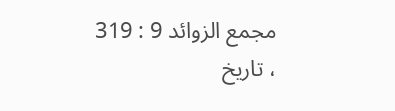مجمع الزوائد 9 : 319 ، تاريخ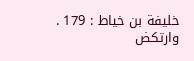خليفة بن خياط : 179 . وارتكض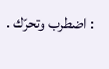: اضطرب وتحرّك .